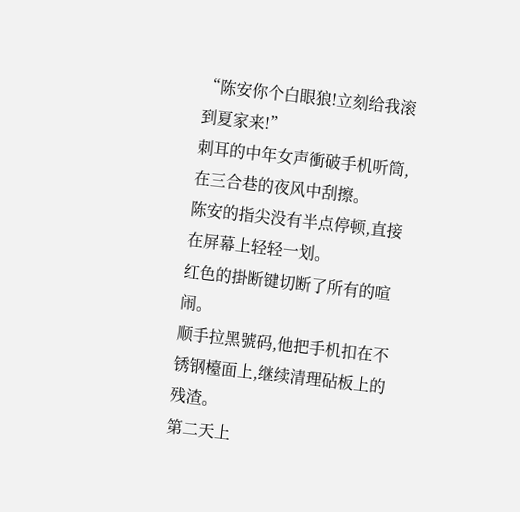“陈安你个白眼狼!立刻给我滚到夏家来!”
刺耳的中年女声衝破手机听筒,在三合巷的夜风中刮擦。
陈安的指尖没有半点停顿,直接在屏幕上轻轻一划。
红色的掛断键切断了所有的喧闹。
顺手拉黑號码,他把手机扣在不锈钢檯面上,继续清理砧板上的残渣。
第二天上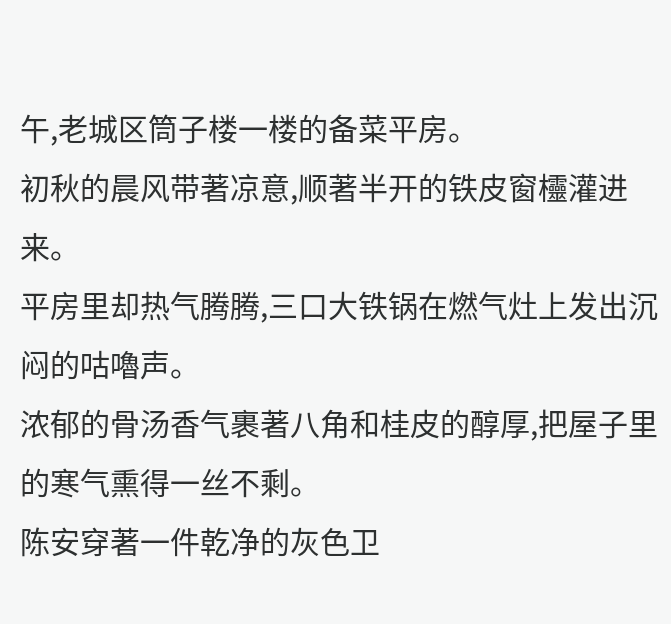午,老城区筒子楼一楼的备菜平房。
初秋的晨风带著凉意,顺著半开的铁皮窗欞灌进来。
平房里却热气腾腾,三口大铁锅在燃气灶上发出沉闷的咕嚕声。
浓郁的骨汤香气裹著八角和桂皮的醇厚,把屋子里的寒气熏得一丝不剩。
陈安穿著一件乾净的灰色卫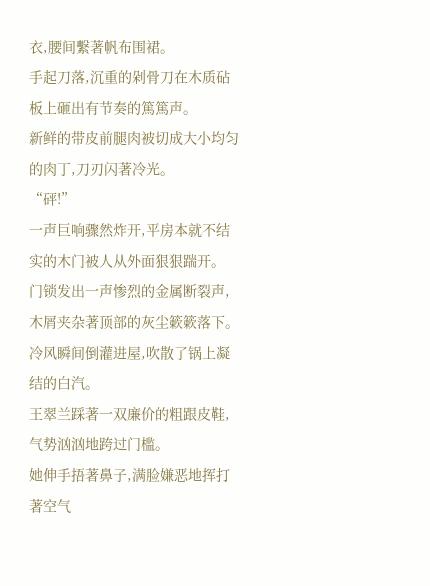衣,腰间繫著帆布围裙。
手起刀落,沉重的剁骨刀在木质砧板上砸出有节奏的篤篤声。
新鲜的带皮前腿肉被切成大小均匀的肉丁,刀刃闪著冷光。
“砰!”
一声巨响骤然炸开,平房本就不结实的木门被人从外面狠狠踹开。
门锁发出一声惨烈的金属断裂声,木屑夹杂著顶部的灰尘簌簌落下。
冷风瞬间倒灌进屋,吹散了锅上凝结的白汽。
王翠兰踩著一双廉价的粗跟皮鞋,气势汹汹地跨过门槛。
她伸手捂著鼻子,满脸嫌恶地挥打著空气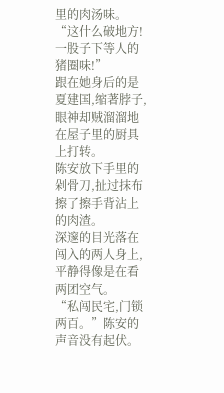里的肉汤味。
“这什么破地方!一股子下等人的猪圈味!”
跟在她身后的是夏建国,缩著脖子,眼神却贼溜溜地在屋子里的厨具上打转。
陈安放下手里的剁骨刀,扯过抹布擦了擦手背沾上的肉渣。
深邃的目光落在闯入的两人身上,平静得像是在看两团空气。
“私闯民宅,门锁两百。”陈安的声音没有起伏。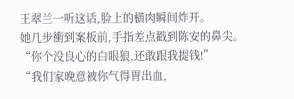王翠兰一听这话,脸上的横肉瞬间炸开。
她几步衝到案板前,手指差点戳到陈安的鼻尖。
“你个没良心的白眼狼,还敢跟我提钱!”
“我们家晚意被你气得胃出血,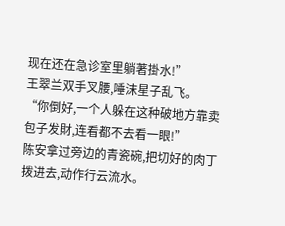现在还在急诊室里躺著掛水!”
王翠兰双手叉腰,唾沫星子乱飞。
“你倒好,一个人躲在这种破地方靠卖包子发財,连看都不去看一眼!”
陈安拿过旁边的青瓷碗,把切好的肉丁拨进去,动作行云流水。